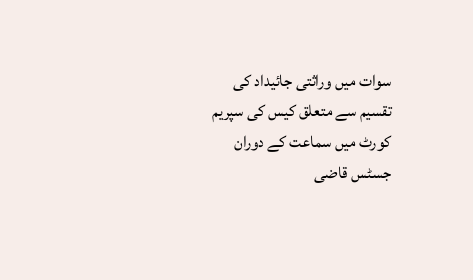سوات میں وراثتی جائیداد کی تقسیم سے متعلق کیس کی سپریم کورٹ میں سماعت کے دوران جسٹس قاضی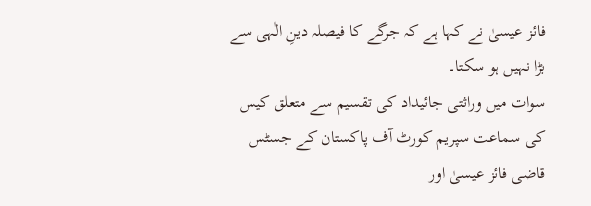فائز عیسیٰ نے کہا ہے کہ جرگے کا فیصلہ دینِ الٰہی سے بڑا نہیں ہو سکتا۔
سوات میں وراثتی جائیداد کی تقسیم سے متعلق کیس کی سماعت سپریم کورٹ آف پاکستان کے جسٹس قاضی فائز عیسیٰ اور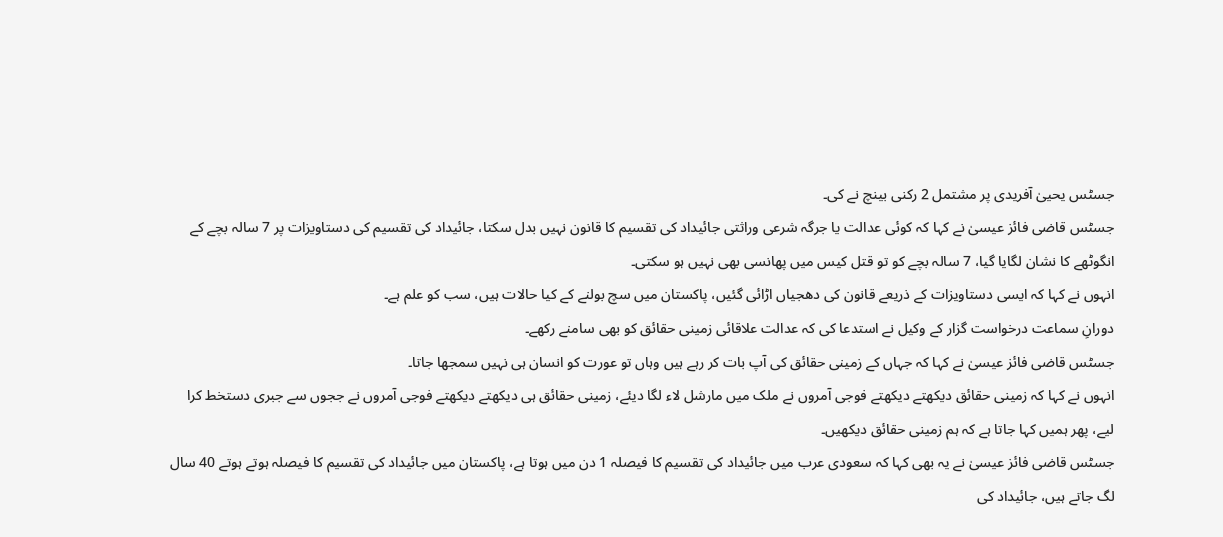جسٹس یحییٰ آفریدی پر مشتمل 2 رکنی بینچ نے کی۔
جسٹس قاضی فائز عیسیٰ نے کہا کہ کوئی عدالت یا جرگہ شرعی وراثتی جائیداد کی تقسیم کا قانون نہیں بدل سکتا، جائیداد کی تقسیم کی دستاویزات پر 7 سالہ بچے کے انگوٹھے کا نشان لگایا گیا، 7 سالہ بچے کو تو قتل کیس میں پھانسی بھی نہیں ہو سکتی۔
انہوں نے کہا کہ ایسی دستاویزات کے ذریعے قانون کی دھجیاں اڑائی گئیں، پاکستان میں سچ بولنے کے کیا حالات ہیں، سب کو علم ہے۔
دورانِ سماعت درخواست گزار کے وکیل نے استدعا کی کہ عدالت علاقائی زمینی حقائق کو بھی سامنے رکھے۔
جسٹس قاضی فائز عیسیٰ نے کہا کہ جہاں کے زمینی حقائق کی آپ بات کر رہے ہیں وہاں تو عورت کو انسان ہی نہیں سمجھا جاتا۔
انہوں نے کہا کہ زمینی حقائق دیکھتے دیکھتے فوجی آمروں نے ملک میں مارشل لاء لگا دیئے، زمینی حقائق ہی دیکھتے دیکھتے فوجی آمروں نے ججوں سے جبری دستخط کرا لیے، پھر ہمیں کہا جاتا ہے کہ ہم زمینی حقائق دیکھیں۔
جسٹس قاضی فائز عیسیٰ نے یہ بھی کہا کہ سعودی عرب میں جائیداد کی تقسیم کا فیصلہ 1 دن میں ہوتا ہے، پاکستان میں جائیداد کی تقسیم کا فیصلہ ہوتے ہوتے 40 سال لگ جاتے ہیں، جائیداد کی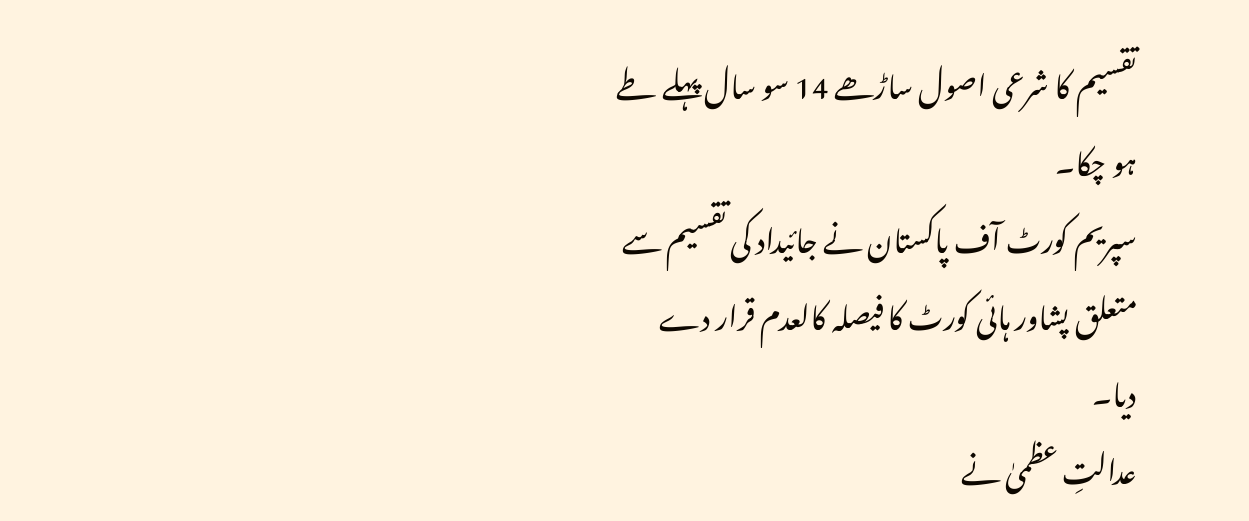تقسیم کا شرعی اصول ساڑھے 14 سو سال پہلے طے ہو چکا۔
سپریم کورٹ آف پاکستان نے جائیداد کی تقسیم سے متعلق پشاور ہائی کورٹ کا فیصلہ کالعدم قرار دے دیا۔
عدالتِ عظمیٰ نے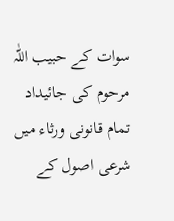سوات کے حبیب اللّٰہ مرحوم کی جائیداد تمام قانونی ورثاء میں شرعی اصول کے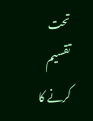تحت تقسیم کرنے کا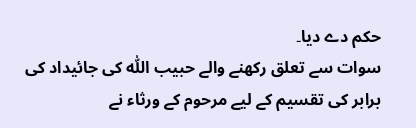حکم دے دیا۔
سوات سے تعلق رکھنے والے حبیب اللّٰہ کی جائیداد کی برابر کی تقسیم کے لیے مرحوم کے ورثاء نے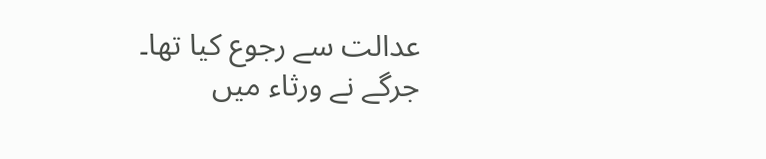عدالت سے رجوع کیا تھا۔
جرگے نے ورثاء میں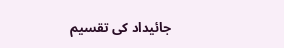جائیداد کی تقسیم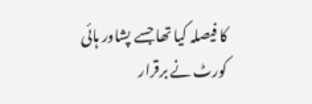کا فیصلہ کیا تھا جسے پشاور ہائی کورٹ نے برقرار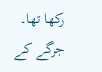رکھا تھا۔
جرگے کے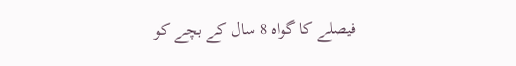فیصلے کا گواہ 8 سال کے بچے کو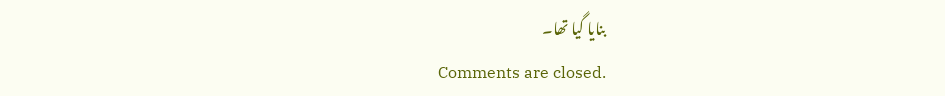بنایا گیا تھا۔
Comments are closed.